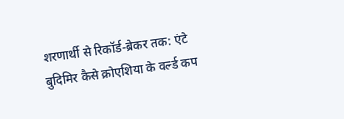शरणार्थी से रिकॉर्ड-ब्रेकर तक: एंटे बुदिमिर कैसे क्रोएशिया के वर्ल्ड कप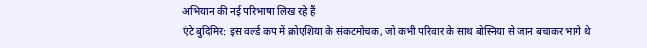अभियान की नई परिभाषा लिख रहे हैं
एंटे बुदिमिर: इस वर्ल्ड कप में क्रोएशिया के संकटमोचक, जो कभी परिवार के साथ बोस्निया से जान बचाकर भागे थे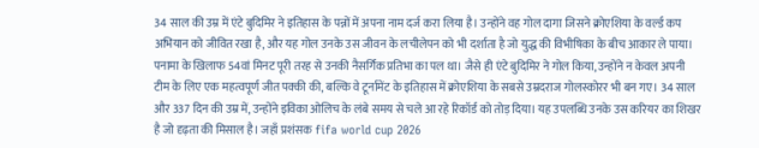34 साल की उम्र में एंटे बुदिमिर ने इतिहास के पन्नों में अपना नाम दर्ज करा लिया है। उन्होंने वह गोल दागा जिसने क्रोएशिया के वर्ल्ड कप अभियान को जीवित रखा है, और यह गोल उनके उस जीवन के लचीलेपन को भी दर्शाता है जो युद्ध की विभीषिका के बीच आकार ले पाया।
पनामा के खिलाफ 54वां मिनट पूरी तरह से उनकी नैसर्गिक प्रतिभा का पल था। जैसे ही एंटे बुदिमिर ने गोल किया, उन्होंने न केवल अपनी टीम के लिए एक महत्वपूर्ण जीत पक्की की, बल्कि वे टूर्नामेंट के इतिहास में क्रोएशिया के सबसे उम्रदराज गोलस्कोरर भी बन गए। 34 साल और 337 दिन की उम्र में, उन्होंने इविका ओलिच के लंबे समय से चले आ रहे रिकॉर्ड को तोड़ दिया। यह उपलब्धि उनके उस करियर का शिखर है जो दृढ़ता की मिसाल है। जहाँ प्रशंसक fifa world cup 2026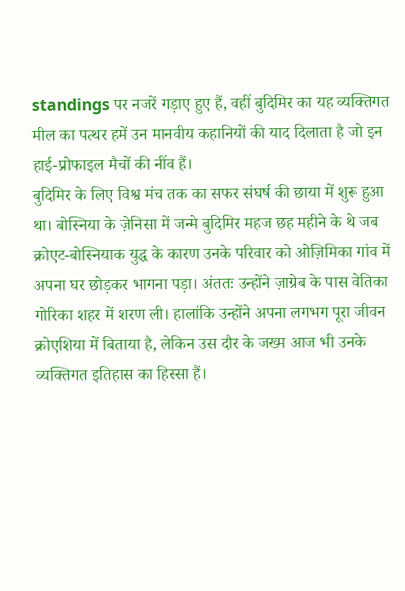standings पर नजरें गड़ाए हुए हैं, वहीं बुदिमिर का यह व्यक्तिगत मील का पत्थर हमें उन मानवीय कहानियों की याद दिलाता है जो इन हाई-प्रोफाइल मैचों की नींव हैं।
बुदिमिर के लिए विश्व मंच तक का सफर संघर्ष की छाया में शुरू हुआ था। बोस्निया के ज़ेनिसा में जन्मे बुदिमिर महज छह महीने के थे जब क्रोएट-बोस्नियाक युद्ध के कारण उनके परिवार को ओज़िमिका गांव में अपना घर छोड़कर भागना पड़ा। अंततः उन्होंने ज़ाग्रेब के पास वेतिका गोरिका शहर में शरण ली। हालांकि उन्होंने अपना लगभग पूरा जीवन क्रोएशिया में बिताया है, लेकिन उस दौर के जख्म आज भी उनके व्यक्तिगत इतिहास का हिस्सा हैं।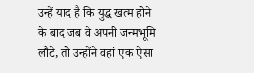उन्हें याद है कि युद्ध खत्म होने के बाद जब वे अपनी जन्मभूमि लौटे, तो उन्होंने वहां एक ऐसा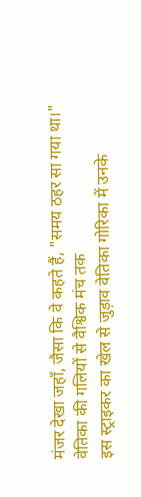मंजर देखा जहाँ, जैसा कि वे कहते हैं, "समय ठहर सा गया था।"
वेतिका की गलियों से वैश्विक मंच तक
इस स्ट्राइकर का खेल से जुड़ाव वेतिका गोरिका में उनके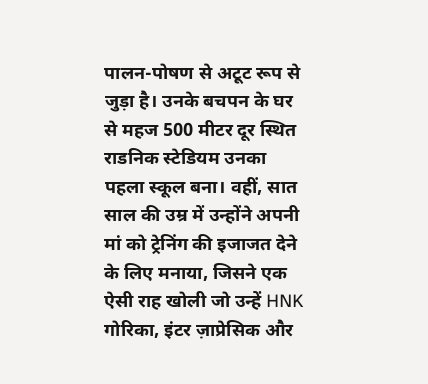पालन-पोषण से अटूट रूप से जुड़ा है। उनके बचपन के घर से महज 500 मीटर दूर स्थित राडनिक स्टेडियम उनका पहला स्कूल बना। वहीं, सात साल की उम्र में उन्होंने अपनी मां को ट्रेनिंग की इजाजत देने के लिए मनाया, जिसने एक ऐसी राह खोली जो उन्हें HNK गोरिका, इंटर ज़ाप्रेसिक और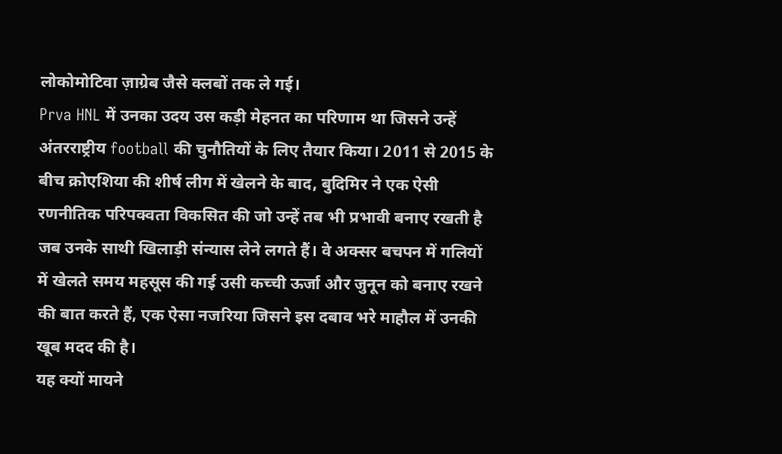लोकोमोटिवा ज़ाग्रेब जैसे क्लबों तक ले गई।
Prva HNL में उनका उदय उस कड़ी मेहनत का परिणाम था जिसने उन्हें अंतरराष्ट्रीय football की चुनौतियों के लिए तैयार किया। 2011 से 2015 के बीच क्रोएशिया की शीर्ष लीग में खेलने के बाद, बुदिमिर ने एक ऐसी रणनीतिक परिपक्वता विकसित की जो उन्हें तब भी प्रभावी बनाए रखती है जब उनके साथी खिलाड़ी संन्यास लेने लगते हैं। वे अक्सर बचपन में गलियों में खेलते समय महसूस की गई उसी कच्ची ऊर्जा और जुनून को बनाए रखने की बात करते हैं, एक ऐसा नजरिया जिसने इस दबाव भरे माहौल में उनकी खूब मदद की है।
यह क्यों मायने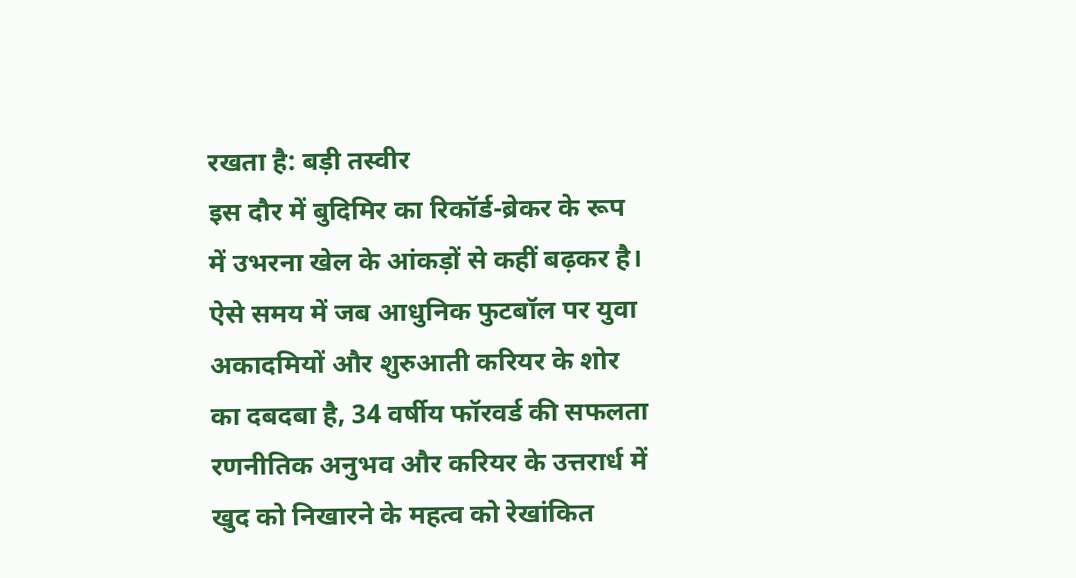रखता है: बड़ी तस्वीर
इस दौर में बुदिमिर का रिकॉर्ड-ब्रेकर के रूप में उभरना खेल के आंकड़ों से कहीं बढ़कर है। ऐसे समय में जब आधुनिक फुटबॉल पर युवा अकादमियों और शुरुआती करियर के शोर का दबदबा है, 34 वर्षीय फॉरवर्ड की सफलता रणनीतिक अनुभव और करियर के उत्तरार्ध में खुद को निखारने के महत्व को रेखांकित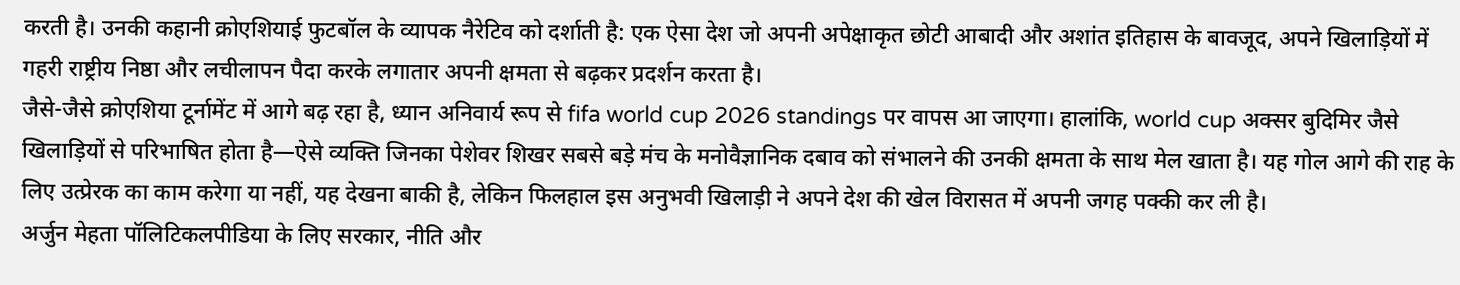करती है। उनकी कहानी क्रोएशियाई फुटबॉल के व्यापक नैरेटिव को दर्शाती है: एक ऐसा देश जो अपनी अपेक्षाकृत छोटी आबादी और अशांत इतिहास के बावजूद, अपने खिलाड़ियों में गहरी राष्ट्रीय निष्ठा और लचीलापन पैदा करके लगातार अपनी क्षमता से बढ़कर प्रदर्शन करता है।
जैसे-जैसे क्रोएशिया टूर्नामेंट में आगे बढ़ रहा है, ध्यान अनिवार्य रूप से fifa world cup 2026 standings पर वापस आ जाएगा। हालांकि, world cup अक्सर बुदिमिर जैसे खिलाड़ियों से परिभाषित होता है—ऐसे व्यक्ति जिनका पेशेवर शिखर सबसे बड़े मंच के मनोवैज्ञानिक दबाव को संभालने की उनकी क्षमता के साथ मेल खाता है। यह गोल आगे की राह के लिए उत्प्रेरक का काम करेगा या नहीं, यह देखना बाकी है, लेकिन फिलहाल इस अनुभवी खिलाड़ी ने अपने देश की खेल विरासत में अपनी जगह पक्की कर ली है।
अर्जुन मेहता पॉलिटिकलपीडिया के लिए सरकार, नीति और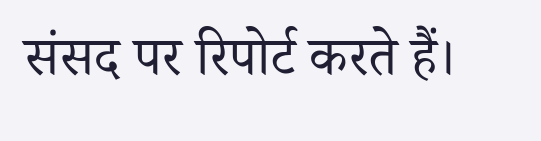संसद पर रिपोर्ट करते हैं।